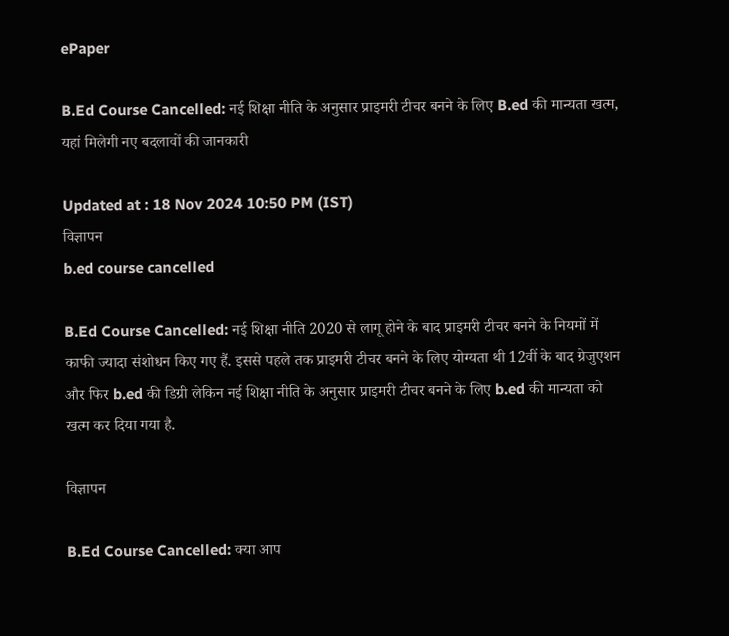ePaper

B.Ed Course Cancelled: नई शिक्षा नीति के अनुसार प्राइमरी टीचर बनने के लिए B.ed की मान्यता खत्म, यहां मिलेगी नए बदलावों की जानकारी

Updated at : 18 Nov 2024 10:50 PM (IST)
विज्ञापन
b.ed course cancelled

B.Ed Course Cancelled: नई शिक्षा नीति 2020 से लागू होने के बाद प्राइमरी टीचर बनने के नियमों में काफी ज्यादा संशोधन किए गए हैं. इससे पहले तक प्राइमरी टीचर बनने के लिए योग्यता थी 12वीं के बाद ग्रेजुएशन और फिर b.ed की डिग्री लेकिन नई शिक्षा नीति के अनुसार प्राइमरी टीचर बनने के लिए b.ed की मान्यता को खत्म कर दिया गया है.

विज्ञापन

B.Ed Course Cancelled: क्या आप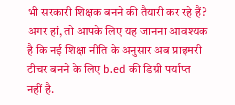भी सरकारी शिक्षक बनने की तैयारी कर रहे हैं? अगर हां, तो आपके लिए यह जानना आवश्यक है कि नई शिक्षा नीति के अनुसार अब प्राइमरी टीचर बनने के लिए b.ed की डिग्री पर्याप्त नहीं है.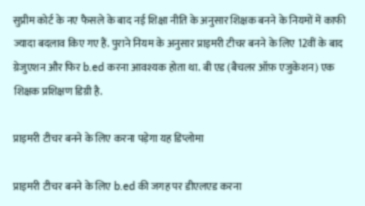सुप्रीम कोर्ट के नए फैसले के बाद नई शिक्षा नीति के अनुसार शिक्षक बनने के नियमों में काफी ज्यादा बदलाव किए गए हैं. पुराने नियम के अनुसार प्राइमरी टीचर बनने के लिए 12वीं के बाद ग्रेजुएशन और फिर b.ed करना आवश्यक होता था. बी एड (बैचलर ऑफ़ एजुकेशन) एक शिक्षक प्रशिक्षण डिग्री है.

प्राइमरी टीचर बनने के लिए करना पड़ेगा यह डिप्लोमा

प्राइमरी टीचर बनने के लिए b.ed की जगह पर डीएलएड करना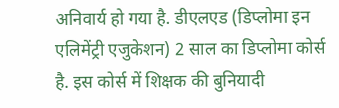अनिवार्य हो गया है. डीएलएड (डिप्लोमा इन एलिमेंट्री एजुकेशन) 2 साल का डिप्लोमा कोर्स है. इस कोर्स में शिक्षक की बुनियादी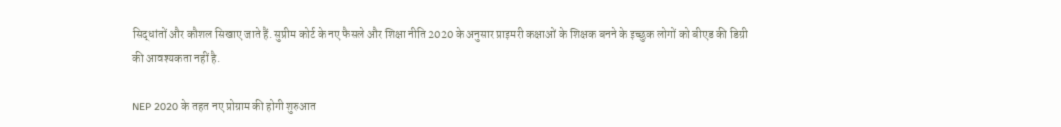सिद्धांतों और कौशल सिखाए जाते हैं. सुप्रीम कोर्ट के नए फैसले और शिक्षा नीति 2020 के अनुसार प्राइमरी कक्षाओं के शिक्षक बनने के इच्छुक लोगों को बीएड की डिग्री की आवश्यकता नहीं है.

NEP 2020 के तहत नए प्रोग्राम की होगी शुरुआत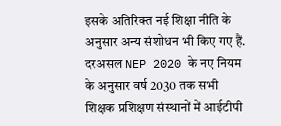इसके अतिरिक्त नई शिक्षा नीति के अनुसार अन्य संशोधन भी किए गए हैं. दरअसल NEP 2020 के नए नियम के अनुसार वर्ष 2030 तक सभी शिक्षक प्रशिक्षण संस्थानों में आईटीपी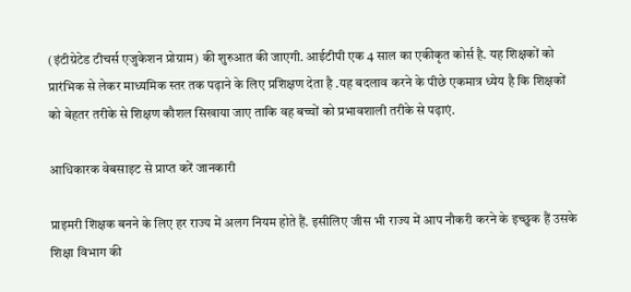(इंटीग्रेटेड टीचर्स एजुकेशन प्रोग्राम) की शुरुआत की जाएगी. आईटीपी एक 4 साल का एकीकृत कोर्स है. यह शिक्षकों को प्रारंभिक से लेकर माध्यमिक स्तर तक पढ़ाने के लिए प्रशिक्षण देता है .यह बदलाव करने के पीछे एकमात्र ध्येय है कि शिक्षकों को बेहतर तरीके से शिक्षण कौशल सिखाया जाए ताकि वह बच्चों को प्रभावशाली तरीके से पढ़ाएं.

आधिकारक वेबसाइट से प्राप्त करें जानकारी

प्राइमरी शिक्षक बनने के लिए हर राज्य में अलग नियम होते हैं. इसीलिए जीस भी राज्य में आप नौकरी करने के इच्छुक हैं उसके शिक्षा विभाग की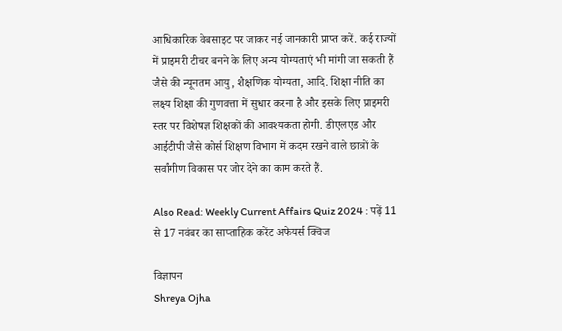आधिकारिक वेबसाइट पर जाकर नई जानकारी प्राप्त करें. कई राज्यों में प्राइमरी टीचर बनने के लिए अन्य योग्यताएं भी मांगी जा सकती हैं जैसे की न्यूनतम आयु, शैक्षणिक योग्यता, आदि. शिक्षा नीति का लक्ष्य शिक्षा की गुणवत्ता में सुधार करना है और इसके लिए प्राइमरी स्तर पर विशेषज्ञ शिक्षकों की आवश्यकता होगी. डीएलएड और आईटीपी जैसे कोर्स शिक्षण विभाग में कदम रखने वाले छात्रों के सर्वांगीण विकास पर जोर देने का काम करते हैं.

Also Read: Weekly Current Affairs Quiz 2024 : पढ़ें 11 से 17 नवंबर का साप्ताहिक करेंट अफेयर्स क्विज

विज्ञापन
Shreya Ojha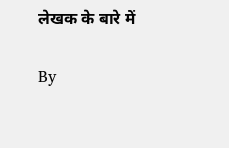लेखक के बारे में

By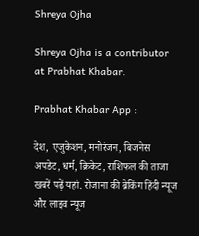Shreya Ojha

Shreya Ojha is a contributor at Prabhat Khabar.

Prabhat Khabar App :

देश, एजुकेशन, मनोरंजन, बिजनेस अपडेट, धर्म, क्रिकेट, राशिफल की ताजा खबरें पढ़ें यहां. रोजाना की ब्रेकिंग हिंदी न्यूज और लाइव न्यूज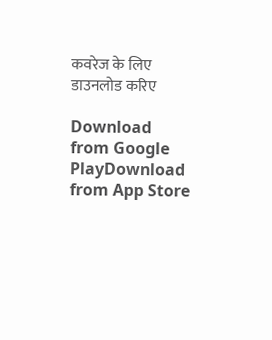कवरेज के लिए डाउनलोड करिए

Download from Google PlayDownload from App Store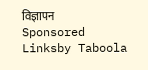विज्ञापन
Sponsored Linksby Taboola